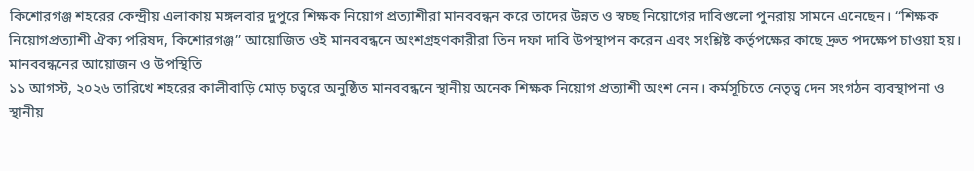কিশোরগঞ্জ শহরের কেন্দ্রীয় এলাকায় মঙ্গলবার দুপুরে শিক্ষক নিয়োগ প্রত্যাশীরা মানববন্ধন করে তাদের উন্নত ও স্বচ্ছ নিয়োগের দাবিগুলো পুনরায় সামনে এনেছেন। ‘‘শিক্ষক নিয়োগপ্রত্যাশী ঐক্য পরিষদ, কিশোরগঞ্জ’’ আয়োজিত ওই মানববন্ধনে অংশগ্রহণকারীরা তিন দফা দাবি উপস্থাপন করেন এবং সংশ্লিষ্ট কর্তৃপক্ষের কাছে দ্রুত পদক্ষেপ চাওয়া হয়।
মানববন্ধনের আয়োজন ও উপস্থিতি
১১ আগস্ট, ২০২৬ তারিখে শহরের কালীবাড়ি মোড় চত্বরে অনুষ্ঠিত মানববন্ধনে স্থানীয় অনেক শিক্ষক নিয়োগ প্রত্যাশী অংশ নেন। কর্মসূচিতে নেতৃত্ব দেন সংগঠন ব্যবস্থাপনা ও স্থানীয়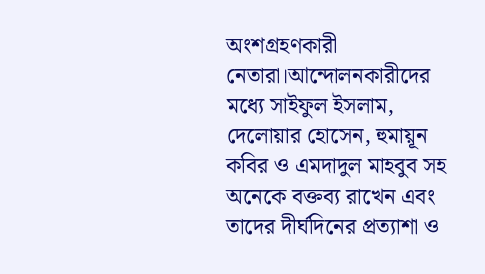অংশগ্রহণকারী নেতারা।আন্দোলনকারীদের মধ্যে সাইফুল ইসলাম, দেলোয়ার হোসেন, হুমায়ূন কবির ও এমদাদুল মাহবুব সহ অনেকে বক্তব্য রাখেন এবং তাদের দীর্ঘদিনের প্রত্যাশা ও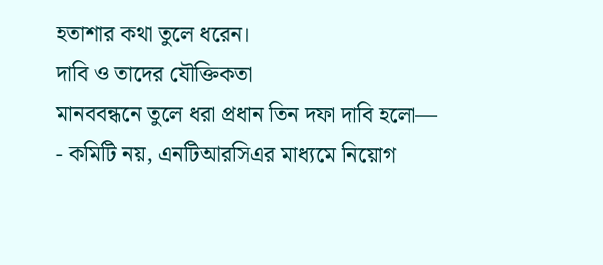হতাশার কথা তুলে ধরেন।
দাবি ও তাদের যৌক্তিকতা
মানববন্ধনে তুলে ধরা প্রধান তিন দফা দাবি হলো—
- কমিটি নয়, এনটিআরসিএর মাধ্যমে নিয়োগ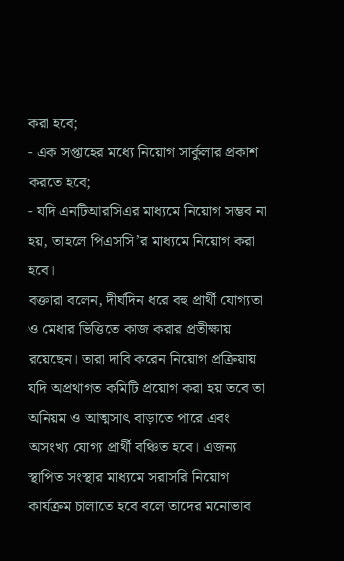করা হবে;
- এক সপ্তাহের মধ্যে নিয়োগ সার্কুলার প্রকাশ করতে হবে;
- যদি এনটিআরসিএর মাধ্যমে নিয়োগ সম্ভব না হয়, তাহলে পিএসসি’র মাধ্যমে নিয়োগ করা হবে।
বক্তারা বলেন, দীর্ঘদিন ধরে বহু প্রার্থী যোগ্যতা ও মেধার ভিত্তিতে কাজ করার প্রতীক্ষায় রয়েছেন। তারা দাবি করেন নিয়োগ প্রক্রিয়ায় যদি অপ্রথাগত কমিটি প্রয়োগ করা হয় তবে তা অনিয়ম ও আত্মসাৎ বাড়াতে পারে এবং অসংখ্য যোগ্য প্রার্থী বঞ্চিত হবে। এজন্য স্থাপিত সংস্থার মাধ্যমে সরাসরি নিয়োগ কার্যক্রম চালাতে হবে বলে তাদের মনোভাব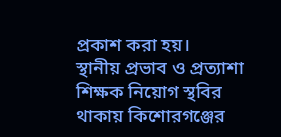প্রকাশ করা হয়।
স্থানীয় প্রভাব ও প্রত্যাশা
শিক্ষক নিয়োগ স্থবির থাকায় কিশোরগঞ্জের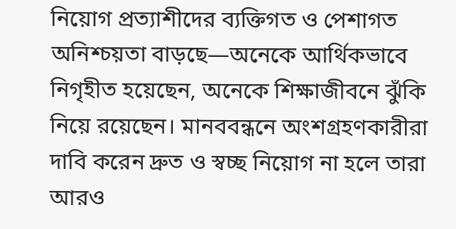নিয়োগ প্রত্যাশীদের ব্যক্তিগত ও পেশাগত অনিশ্চয়তা বাড়ছে—অনেকে আর্থিকভাবে নিগৃহীত হয়েছেন, অনেকে শিক্ষাজীবনে ঝুঁকি নিয়ে রয়েছেন। মানববন্ধনে অংশগ্রহণকারীরা দাবি করেন দ্রুত ও স্বচ্ছ নিয়োগ না হলে তারা আরও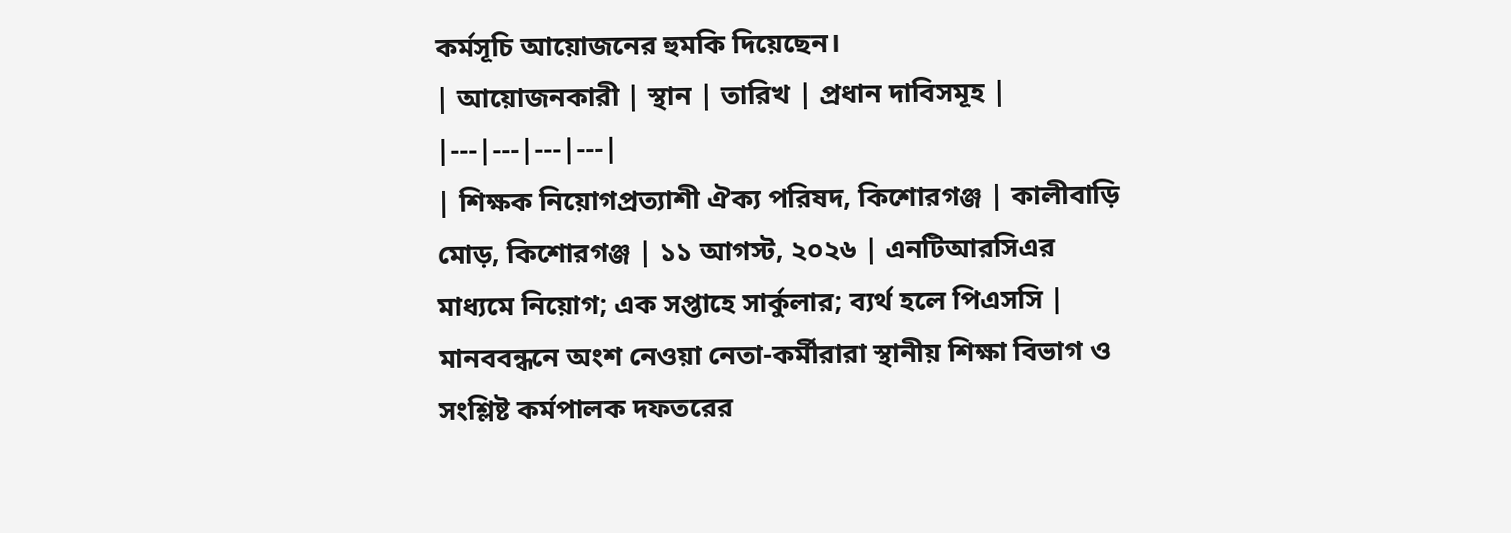কর্মসূচি আয়োজনের হুমকি দিয়েছেন।
| আয়োজনকারী | স্থান | তারিখ | প্রধান দাবিসমূহ |
|---|---|---|---|
| শিক্ষক নিয়োগপ্রত্যাশী ঐক্য পরিষদ, কিশোরগঞ্জ | কালীবাড়ি মোড়, কিশোরগঞ্জ | ১১ আগস্ট, ২০২৬ | এনটিআরসিএর মাধ্যমে নিয়োগ; এক সপ্তাহে সার্কুলার; ব্যর্থ হলে পিএসসি |
মানববন্ধনে অংশ নেওয়া নেতা-কর্মীরারা স্থানীয় শিক্ষা বিভাগ ও সংশ্লিষ্ট কর্মপালক দফতরের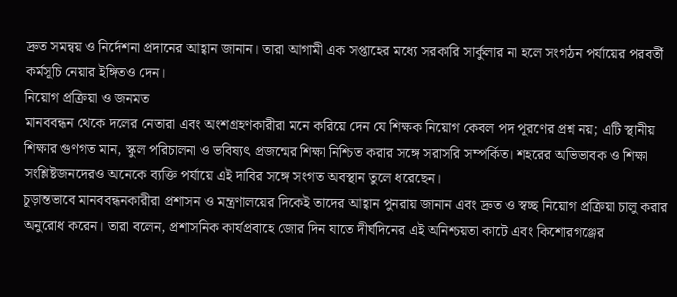দ্রুত সমন্বয় ও নির্দেশনা প্রদানের আহ্বান জানান। তারা আগামী এক সপ্তাহের মধ্যে সরকারি সার্কুলার না হলে সংগঠন পর্যায়ের পরবর্তী কর্মসূচি নেয়ার ইঙ্গিতও দেন।
নিয়োগ প্রক্রিয়া ও জনমত
মানববন্ধন থেকে দলের নেতারা এবং অংশগ্রহণকারীরা মনে করিয়ে দেন যে শিক্ষক নিয়োগ কেবল পদ পূরণের প্রশ্ন নয়; এটি স্থানীয় শিক্ষার গুণগত মান, স্কুল পরিচালনা ও ভবিষ্যৎ প্রজন্মের শিক্ষা নিশ্চিত করার সঙ্গে সরাসরি সম্পর্কিত। শহরের অভিভাবক ও শিক্ষা সংশ্লিষ্টজনদেরও অনেকে ব্যক্তি পর্যায়ে এই দাবির সঙ্গে সংগত অবস্থান তুলে ধরেছেন।
চূড়ান্তভাবে মানববন্ধনকারীরা প্রশাসন ও মন্ত্রণালয়ের দিকেই তাদের আহ্বান পুনরায় জানান এবং দ্রুত ও স্বচ্ছ নিয়োগ প্রক্রিয়া চালু করার অনুরোধ করেন। তারা বলেন, প্রশাসনিক কার্যপ্রবাহে জোর দিন যাতে দীর্ঘদিনের এই অনিশ্চয়তা কাটে এবং কিশোরগঞ্জের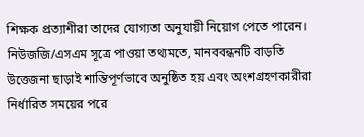শিক্ষক প্রত্যাশীরা তাদের যোগ্যতা অনুযায়ী নিয়োগ পেতে পারেন।
নিউজজি/এসএম সূত্রে পাওয়া তথ্যমতে, মানববন্ধনটি বাড়তি উত্তেজনা ছাড়াই শান্তিপূর্ণভাবে অনুষ্ঠিত হয় এবং অংশগ্রহণকারীরা নির্ধারিত সময়ের পরে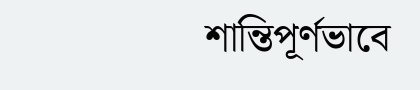শান্তিপূর্ণভাবে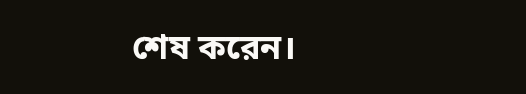শেষ করেন।